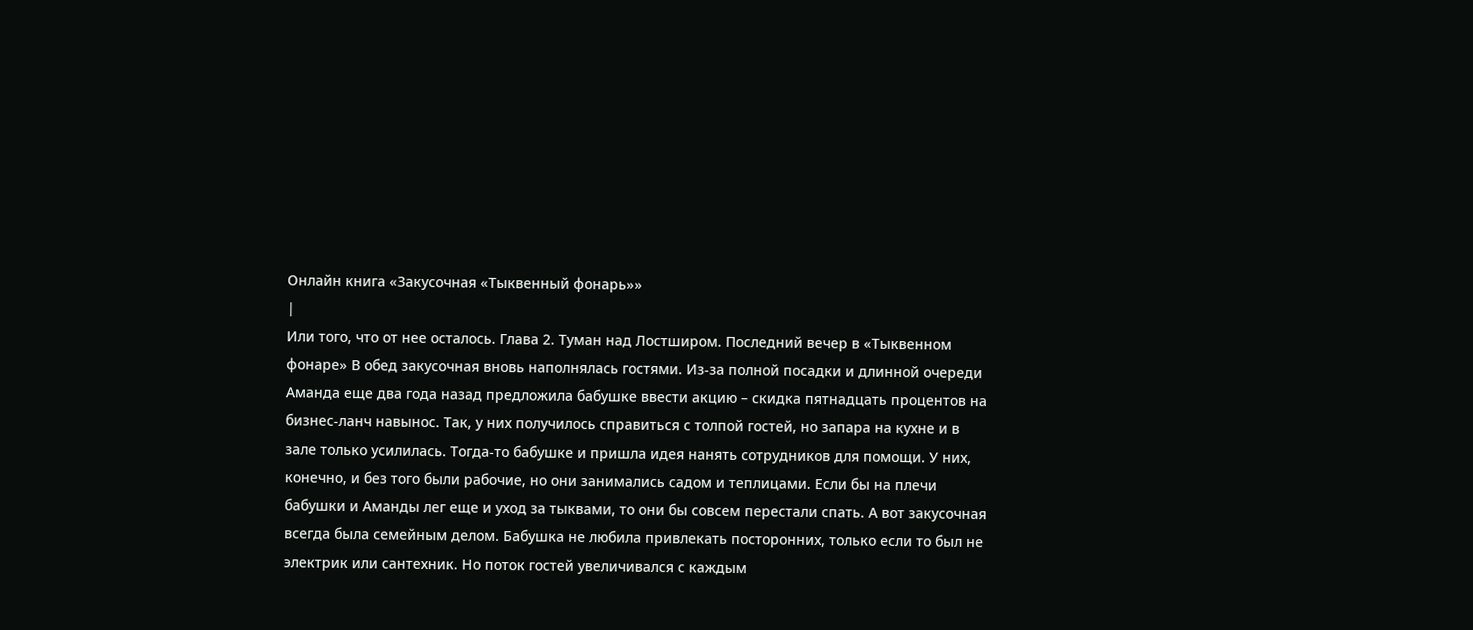Онлайн книга «Закусочная «Тыквенный фонарь»»
|
Или того, что от нее осталось. Глава 2. Туман над Лостширом. Последний вечер в «Тыквенном фонаре» В обед закусочная вновь наполнялась гостями. Из-за полной посадки и длинной очереди Аманда еще два года назад предложила бабушке ввести акцию – скидка пятнадцать процентов на бизнес-ланч навынос. Так, у них получилось справиться с толпой гостей, но запара на кухне и в зале только усилилась. Тогда-то бабушке и пришла идея нанять сотрудников для помощи. У них, конечно, и без того были рабочие, но они занимались садом и теплицами. Если бы на плечи бабушки и Аманды лег еще и уход за тыквами, то они бы совсем перестали спать. А вот закусочная всегда была семейным делом. Бабушка не любила привлекать посторонних, только если то был не электрик или сантехник. Но поток гостей увеличивался с каждым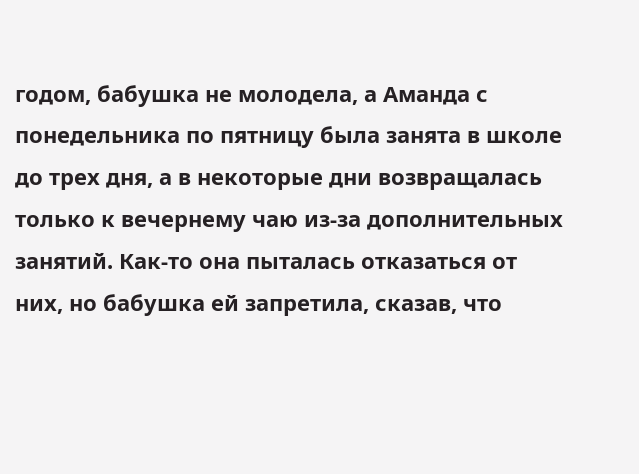годом, бабушка не молодела, а Аманда с понедельника по пятницу была занята в школе до трех дня, а в некоторые дни возвращалась только к вечернему чаю из-за дополнительных занятий. Как-то она пыталась отказаться от них, но бабушка ей запретила, сказав, что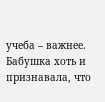учеба – важнее. Бабушка хоть и признавала, что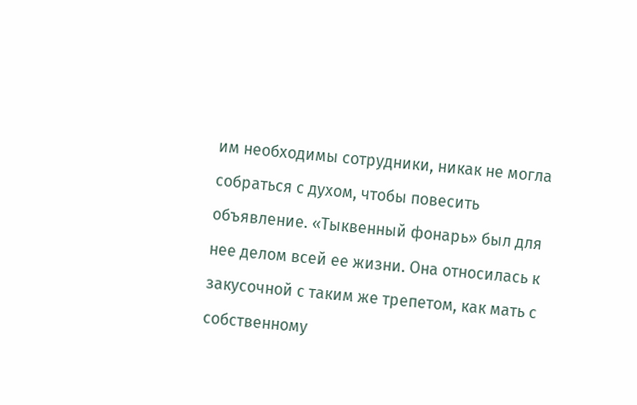им необходимы сотрудники, никак не могла собраться с духом, чтобы повесить объявление. «Тыквенный фонарь» был для нее делом всей ее жизни. Она относилась к закусочной с таким же трепетом, как мать с собственному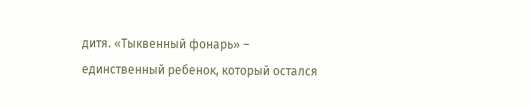дитя. «Тыквенный фонарь» – единственный ребенок, который остался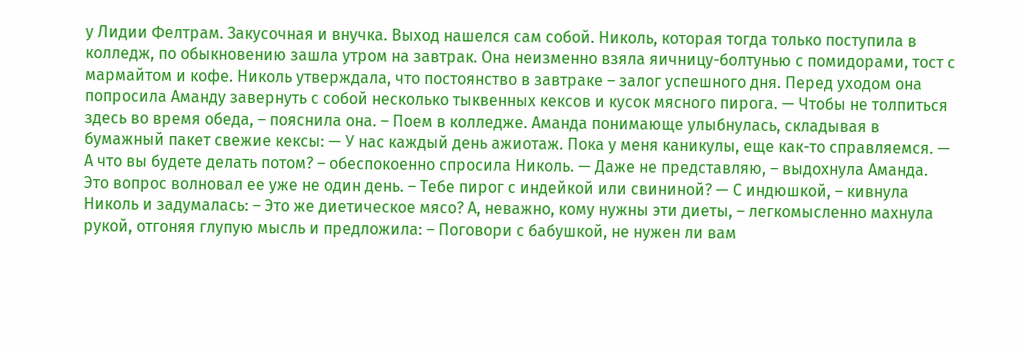у Лидии Фелтрам. Закусочная и внучка. Выход нашелся сам собой. Николь, которая тогда только поступила в колледж, по обыкновению зашла утром на завтрак. Она неизменно взяла яичницу-болтунью с помидорами, тост с мармайтом и кофе. Николь утверждала, что постоянство в завтраке – залог успешного дня. Перед уходом она попросила Аманду завернуть с собой несколько тыквенных кексов и кусок мясного пирога. — Чтобы не толпиться здесь во время обеда, – пояснила она. – Поем в колледже. Аманда понимающе улыбнулась, складывая в бумажный пакет свежие кексы: — У нас каждый день ажиотаж. Пока у меня каникулы, еще как-то справляемся. — А что вы будете делать потом? – обеспокоенно спросила Николь. — Даже не представляю, – выдохнула Аманда. Это вопрос волновал ее уже не один день. – Тебе пирог с индейкой или свининой? — С индюшкой, – кивнула Николь и задумалась: – Это же диетическое мясо? А, неважно, кому нужны эти диеты, – легкомысленно махнула рукой, отгоняя глупую мысль и предложила: – Поговори с бабушкой, не нужен ли вам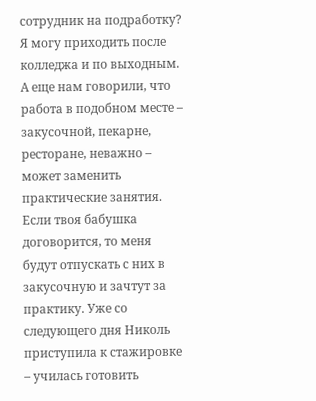сотрудник на подработку? Я могу приходить после колледжа и по выходным. А еще нам говорили, что работа в подобном месте – закусочной, пекарне, ресторане, неважно – может заменить практические занятия. Если твоя бабушка договорится, то меня будут отпускать с них в закусочную и зачтут за практику. Уже со следующего дня Николь приступила к стажировке – училась готовить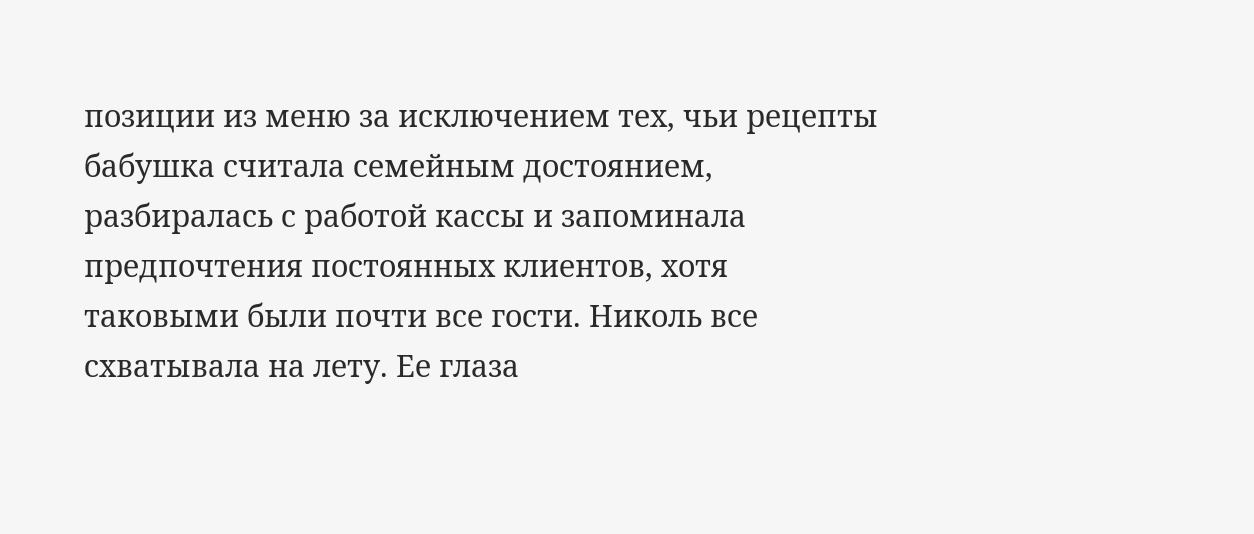позиции из меню за исключением тех, чьи рецепты бабушка считала семейным достоянием, разбиралась с работой кассы и запоминала предпочтения постоянных клиентов, хотя таковыми были почти все гости. Николь все схватывала на лету. Ее глаза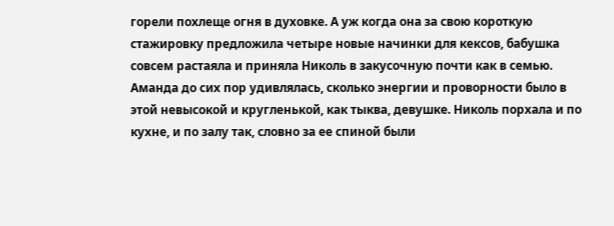горели похлеще огня в духовке. А уж когда она за свою короткую стажировку предложила четыре новые начинки для кексов, бабушка совсем растаяла и приняла Николь в закусочную почти как в семью. Аманда до сих пор удивлялась, сколько энергии и проворности было в этой невысокой и кругленькой, как тыква, девушке. Николь порхала и по кухне, и по залу так, словно за ее спиной были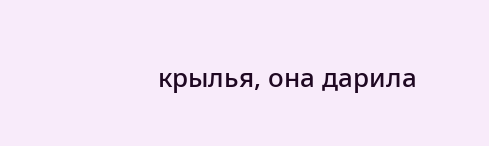крылья, она дарила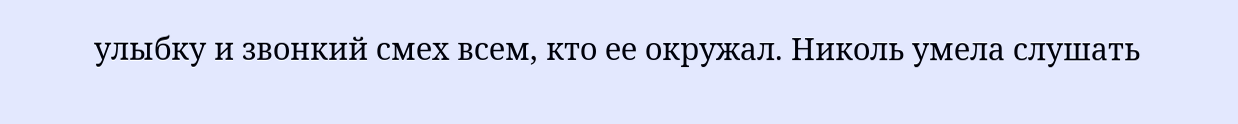улыбку и звонкий смех всем, кто ее окружал. Николь умела слушать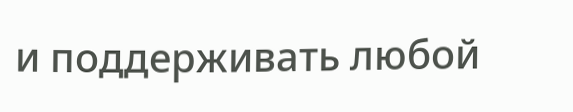и поддерживать любой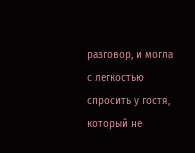разговор, и могла с легкостью спросить у гостя, который не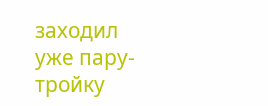заходил уже пару-тройку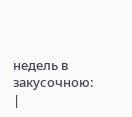недель в закусочною: |